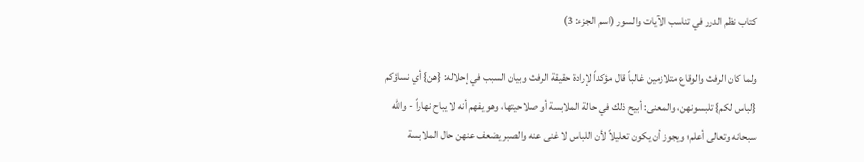كتاب نظم الدرر في تناسب الآيات والسور (اسم الجزء: 3)

ولما كان الرفث والوقاع متلازمين غالباً قال مؤكداً لإرادة حقيقة الرفث وبيان السبب في إحلاله: {هن} أي نساؤكم {لباس لكم} تلبسونهن، والمعنى: أبيح ذلك في حالة الملابسة أو صلاحيتها، وهو يفهم أنه لا يباح نهاراً - والله سبحانه وتعالى أعلم؛ ويجوز أن يكون تعليلاً لأن اللباس لا غنى عنه والصبر يضعف عنهن حال الملابسة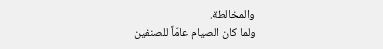والمخالطة.
ولما كان الصيام عامّاً للصنفين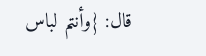قال: {وأنتم لباس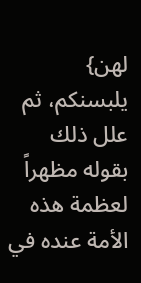لهن} يلبسنكم، ثم علل ذلك بقوله مظهراً لعظمة هذه الأمة عنده في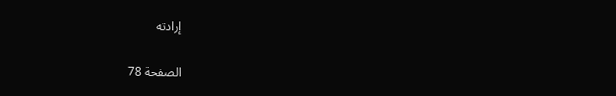إرادته

الصفحة 78